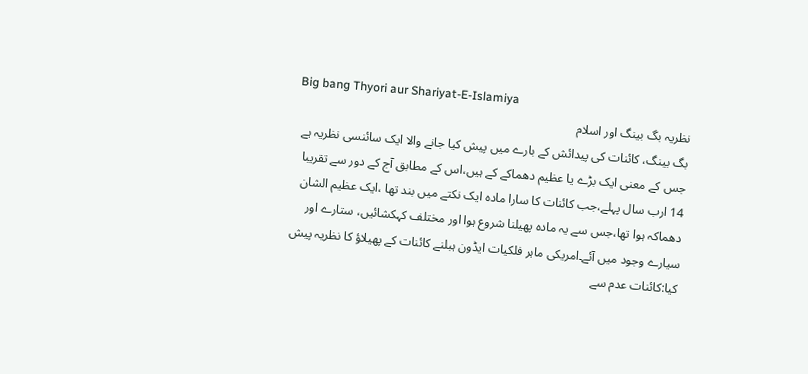Big bang Thyori aur Shariyat-E-Islamiya
نظریہ بگ بینگ اور اسلام
بگ بینگ، کائنات کی پیدائش کے بارے میں پیش کیا جانے والا ایک سائنسی نظریہ ہے جس کے معنی ایک بڑے یا عظیم دھماکے کے ہیں،اس کے مطابق آج کے دور سے تقریبا 14 ارب سال پہلے،جب کائنات کا سارا مادہ ایک نکتے میں بند تھا ،ایک عظیم الشان دھماکہ ہوا تھا،جس سے یہ مادہ پھیلنا شروع ہوا اور مختلف کہکشائیں، ستارے اور سیارے وجود میں آئے۔امریکی ماہر فلکیات ایڈون ہبلنے کائنات کے پھیلاؤ کا نظریہ پیش کیا:کائنات عدم سے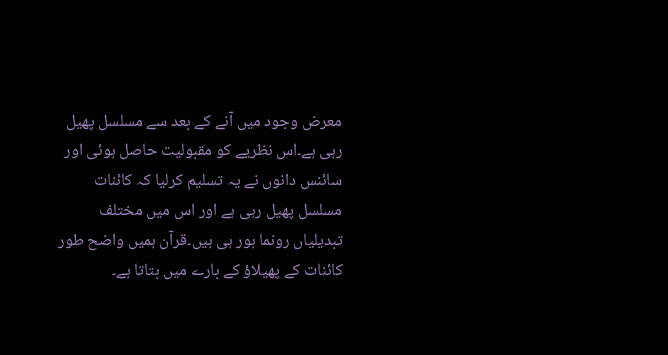معرض وجود میں آنے کے بعد سے مسلسل پھیل رہی ہے۔اس نظریے کو مقبولیت حاصل ہوئی اور سائنس دانوں نے یہ تسلیم کرلیا کہ کائنات مسلسل پھیل رہی ہے اور اس میں مختلف تبدیلیاں رونما ہور ہی ہیں۔قرآن ہمیں واضح طور کائنات کے پھیلاؤ کے بارے میں بتاتا ہے۔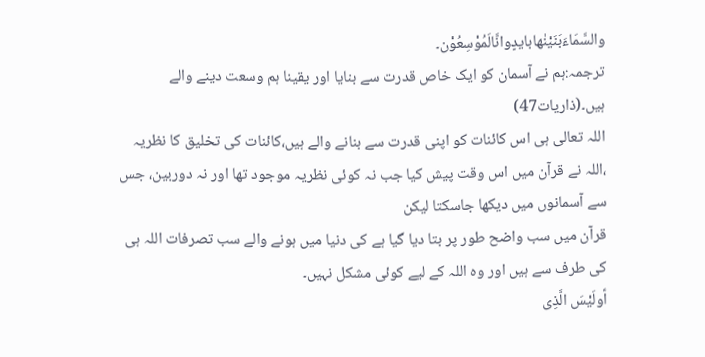والسَّمَاءَبَنَیْنٰھابایدٍوانَّالَمُوْسِعُوْن۔
ترجمہ:ہم نے آسمان کو ایک خاص قدرت سے بنایا اور یقینا ہم وسعت دینے والے ہیں۔(ذاریات47)
اللہ تعالی ہی اس کائنات کو اپنی قدرت سے بنانے والے ہیں،کائنات کی تخلیق کا نظریہ ،اللہ نے قرآن میں اس وقت پیش کیا جب نہ کوئی نظریہ موجود تھا اور نہ دوربین، جس سے آسمانوں میں دیکھا جاسکتا لیکن
قرآن میں سب واضح طور پر بتا دیا گیا ہے کی دنیا میں ہونے والے سب تصرفات اللہ ہی کی طرف سے ہیں اور وہ اللہ کے لیے کوئی مشکل نہیں۔
اؑولَیْسَ الَّذِی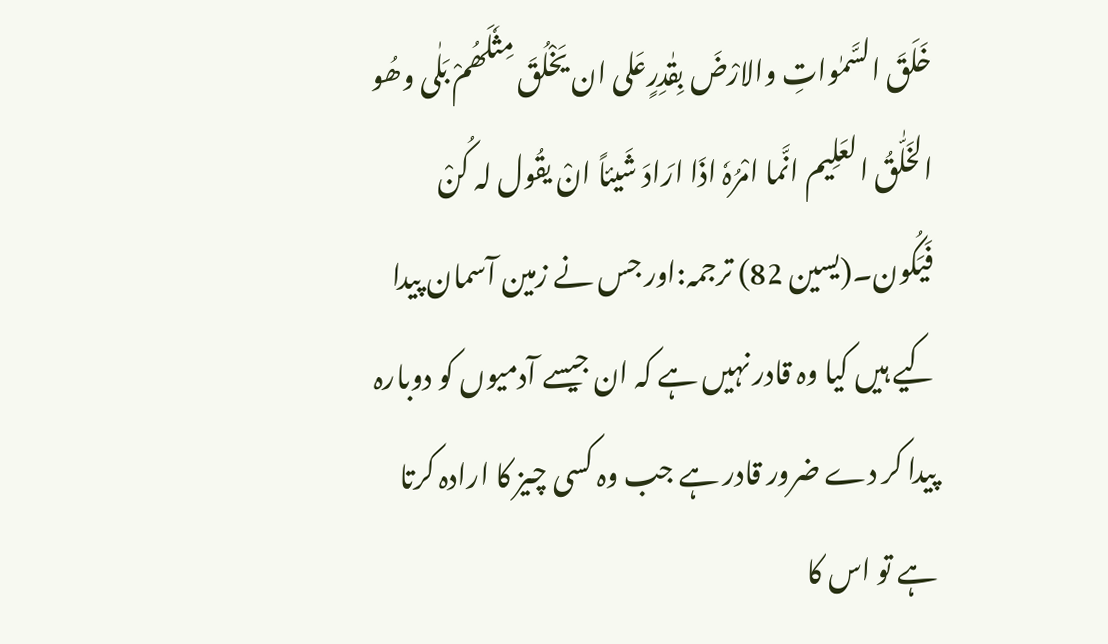خَلَقَ السَّمٰواتِ والارْضَ بِقٰدِرٍعَلی ان یَخْلُقَ مِثٗلَھُمْ بَلٰی وھُو الخَلّٰقُ العَلِیم انَّما امْرُہٗ اذَا ارَادَ شَیئاً انْ یقُول لہ کُنْ فَیَکُون۔(یسین 82) ترجمہ:اور جس نے زمین آسمان پیدا کیے ہیں کیا وہ قادر نہیں ہے کہ ان جیسے آدمیوں کو دوبارہ پیدا کر دے ضرور قادر ہے جب وہ کسی چیز کا ارادہ کرتا ہے تو اس کا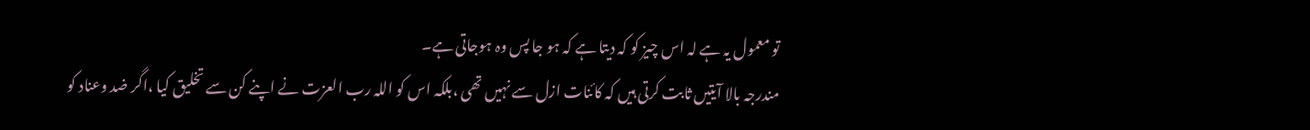تو معمول یہ ہے لہ اس چیز کو کہ دیتا ہے کہ ہو جا پس وہ ہوجاتی ہے۔
مندرجہ بالا آیتیں ثابت کرتی ہیں کہ کائنات ازل سے نہیں تھی ،بلکہ اس کو اللہ رب العزت نے اپنے کن سے تخلیق کیا ،اگر ضد وعناد کو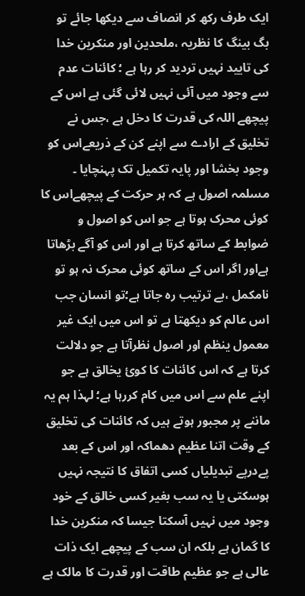ایک طرف رکھ کر انصاف سے دیکھا جائے تو بگ بینگ کا نظریہ ،ملحدین اور منکرین خدا کی تایید نہیں تردید کر رہا ہے ؛ کائنات عدم سے وجود میں آئی نہیں لائی گئی ہے اس کے پیچھے اللہ کی قدرت کا دخل ہے ،جس نے تخلیق کے ارادے سے اپنے کن کے ذریعےاس کو وجود بخشا اور پایہ تکمیل تک پہنچایا ۔
مسلمہ اصول ہے کہ ہر حرکت کے پیچھےاس کا کوئی محرک ہوتا ہے جو اس کو اصول و ضوابط کے ساتھ کرتا ہے اور اس کو آگے بڑھاتا ہےاور اگر اس کے ساتھ کوئی محرک نہ ہو تو نامکمل ،بے ترتیب رہ جاتا ہے؛تو انسان جب اس عالم کو دیکھتا ہے تو اس میں ایک غیر معمول ینظم اور اصول نظرآتا ہے جو دلالت کرتا ہے کہ اس کائنات کا کوئ یخالق ہے جو اپنے علم سے اس میں کام کررہا ہے؛ لہذا ہم یہ ماننے پر مجبور ہوتے ہیں کہ کائنات کی تخلیق کے وقت اتنا عظیم دھماکہ اور اس کے بعد پےدرپے تبدیلیاں کسی اتفاق کا نتیجہ نہیں ہوسکتی یا یہ سب بغیر کسی خالق کے خود وجود میں نہیں آسکتا جیسا کہ منکرین خدا کا گمان ہے بلکہ ان سب کے پیچھے ایک ذات عالی ہے جو عظیم طاقت اور قدرت کا مالک ہے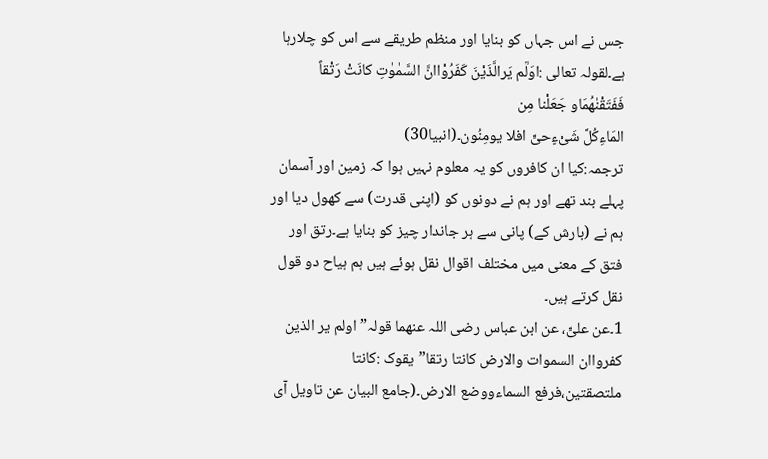جس نے اس جہاں کو بنایا اور منظم طریقے سے اس کو چلارہا ہے۔لقولہ تعالی :اوَلؒم یَرالَّذَیْنَ کَفَرُوْاانَّ السَّمٰوٰتِ کانَتْ رَتْقاً فَفَتَقْنٰھُمَاو جَعَلْنا مِن
المَاءِکُلَّ شَیْءٍحیٍّ افلا یومِنُون۔(انبیا30)
ترجمہ:کیا ان کافروں کو یہ معلوم نہیں ہوا کہ زمین اور آسمان پہلے بند تھے اور ہم نے دونوں کو (اپنی قدرت) سے کھول دیا اور ہم نے (بارش کے) پانی سے ہر جاندار چیز کو بنایا ہے۔رتق اور فتق کے معنی میں مختلف اقوال نقل ہوئے ہیں ہم ہیاح دو قول نقل کرتے ہیں۔
1۔عن علیٍّ، عن ابن عباس رضی اللہ عنھما قولہ”اولم یر الذین کفرواان السموات والارض کانتا رتقا”یقوک :کانتا ملتصقتین،فرفع السماءووضع الارض۔(جامع البیان عن تاویل آی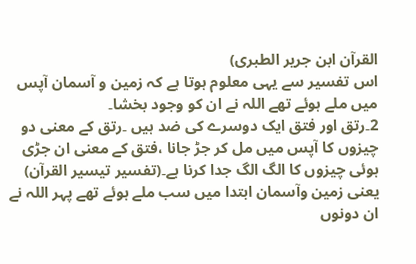القرآن ابن جریر الطبری)
اس تفسیر سے یہی معلوم ہوتا ہے کہ زمین و آسمان آپس میں ملے ہوئے تھے اللہ نے ان کو وجود بخشا۔
2۔رتق اور فتق ایک دوسرے کی ضد ہیں ۔رتق کے معنی دو چیزوں کا آپس میں مل کر جڑ جانا ،فتق کے معنی ان جڑی ہوئی چیزوں کا الگ الگ جدا کرنا ہے۔(تفسیر تیسیر القرآن)
یعنی زمین وآسمان ابتدا میں سب ملے ہوئے تھے پہر اللہ نے ان دونوں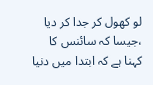لو کھول کر جدا کر دیا ،جیسا کہ سائنس کا کہنا ہے کہ ابتدا میں دنیا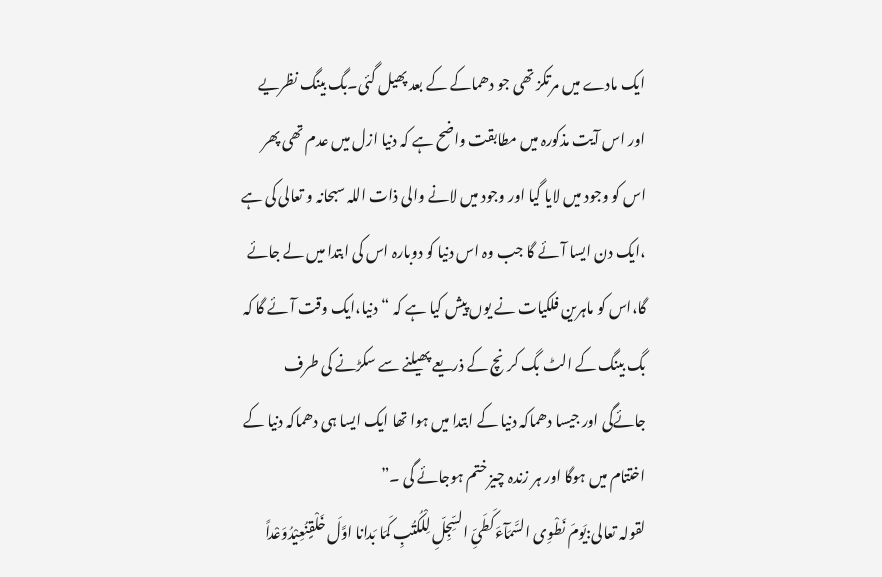ایک مادے میں مرتکز تھی جو دھماکے کے بعد پھیل گئی۔بگ بینگ نظریے اور اس آیت مذکورہ میں مطابقت واضح ہے کہ دنیا ازل میں عدم تھی پھر اس کو وجود میں لایا گیا اور وجود میں لانے والی ذات اللہ سبحانہ و تعالی کی ہے ،ایک دن ایسا آئے گا جب وہ اس دنیا کو دوبارہ اس کی ابتدا میں لے جائے گا،اس کو ماہرین فلکیات نے یوں پیش کیا ہے کہ “دنیا،ایک وقت آئے گا کہ بگ بینگ کے الٹ بگ کرنچ کے ذریعے پھیلنے سے سکڑنے کی طرف جائےگی اور جیسا دھماکہ دنیا کے ابتدا میں ہوا تھا ایک ایسا ہی دھماکہ دنیا کے اختتام میں ہوگا اور ہر زندہ چیز ختم ہوجائے گی ۔”
لقولہ تعالی:یَومَ نَطْوِی السَّمَآءَکَطَیِّ السِّجِلِّ لِلْکُتُبِ کَمَا بَدانا اوَّلَ خَلْقٍنُعِیْدُوَعْداً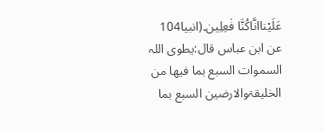عَلَیْناانَّاکُنَّا فٰعِلِین۔(انبیا104
عن ابن عباس قال:یطوی اللہ السموات السبع بما فیھا من الخلیقۃوالارضین السبع بما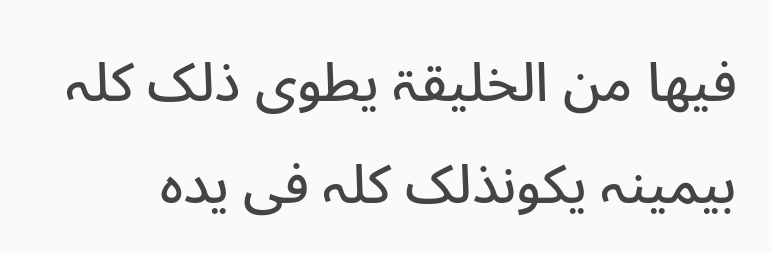فیھا من الخلیقۃ یطوی ذلک کلہ بیمینہ یکونذلک کلہ فی یدہ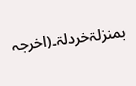بمنزلۃخردلۃ۔(اخرجہ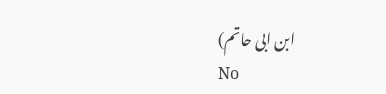ابن ابی حاتم)
No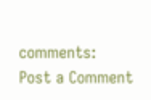comments:
Post a Comment